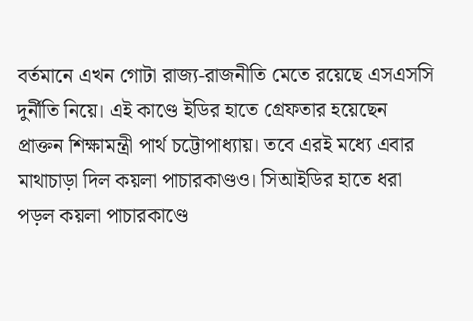বর্তমানে এখন গোটা রাজ্য-রাজনীতি মেতে রয়েছে এসএসসি দুর্নীতি নিয়ে। এই কাণ্ডে ইডির হাতে গ্রেফতার হয়েছেন প্রাক্তন শিক্ষামন্ত্রী পার্থ চট্টোপাধ্যায়। তবে এরই মধ্যে এবার মাথাচাড়া দিল কয়লা পাচারকাণ্ডও। সিআইডির হাতে ধরা পড়ল কয়লা পাচারকাণ্ডে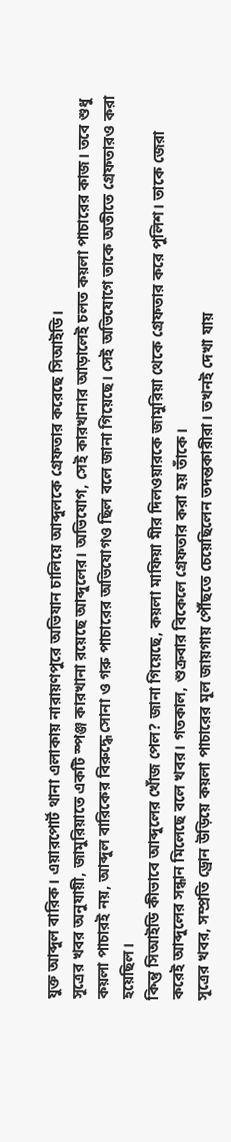যুক্ত আব্দুল বারিক। এয়ারপোর্ট থানা এলাকায় নারায়ণপুরে অভিযান চালিয়ে আব্দুলকে গ্রেফতার করেছে সিআইডি।
সূত্রের খবর অনুযায়ী, জামুরিয়াতে একটি স্পঞ্জ কারখানা রয়েছে আব্দুলের। অভিযোগ, সেই কারখানার আড়ালেই চলত কয়লা পাচারের কাজ। তবে শুধু কয়লা পাচারই নয়, আব্দুল বারিকের বিরুদ্ধে সোনা ও গরু পাচারের অভিযোগও ছিল বলে জানা গিয়েছে। সেই অভিযোগে তাকে অতীতে গ্রেফতারও করা হয়েছিল।
কিন্তু সিআইডি কীভাবে আব্দুলের খোঁজ পেল? জানা গিয়েছে, কয়লা মাফিয়া মীর দিলওয়ারকে জামুরিয়া থেকে গ্রেফতার করে পুলিশ। তাকে জেরা করেই আব্দুলের সন্ধান মিলেছে বলে খবর। গতকাল, শুক্রবার বিকেলে গ্রেফতার করা হয় তাঁকে।
সূত্রের খবর, সম্প্রতি ড্রোন উড়িয়ে কয়লা পাচারের মূল জায়গায় পৌঁছতে চেয়েছিলেন তদন্তকারীরা। তখনই দেখা যায়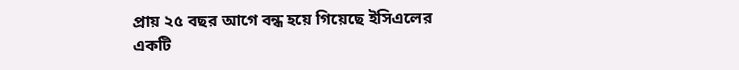প্রায় ২৫ বছর আগে বন্ধ হয়ে গিয়েছে ইসিএলের একটি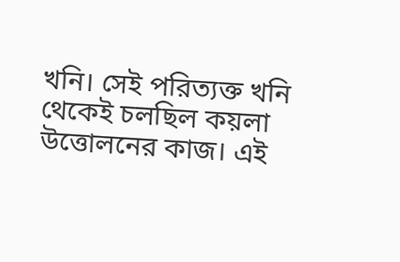খনি। সেই পরিত্যক্ত খনি থেকেই চলছিল কয়লা উত্তোলনের কাজ। এই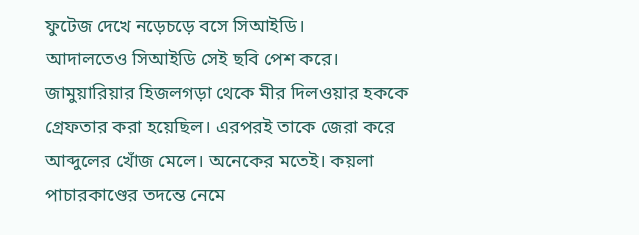ফুটেজ দেখে নড়েচড়ে বসে সিআইডি।
আদালতেও সিআইডি সেই ছবি পেশ করে। জামুয়ারিয়ার হিজলগড়া থেকে মীর দিলওয়ার হককে গ্রেফতার করা হয়েছিল। এরপরই তাকে জেরা করে আব্দুলের খোঁজ মেলে। অনেকের মতেই। কয়লা পাচারকাণ্ডের তদন্তে নেমে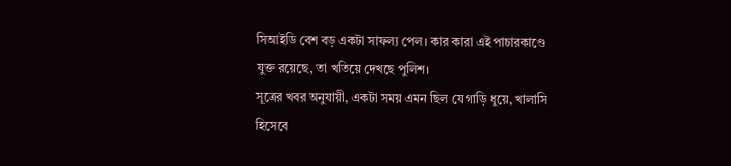সিআইডি বেশ বড় একটা সাফল্য পেল। কার কারা এই পাচারকাণ্ডে যুক্ত রয়েছে, তা খতিয়ে দেখছে পুলিশ।
সূত্রের খবর অনুযায়ী, একটা সময় এমন ছিল যে গাড়ি ধুয়ে, খালাসি হিসেবে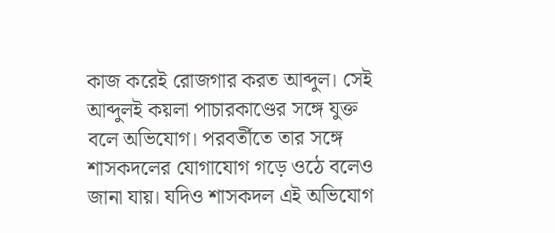কাজ করেই রোজগার করত আব্দুল। সেই আব্দুলই কয়লা পাচারকাণ্ডের সঙ্গে যুক্ত বলে অভিযোগ। পরবর্তীতে তার সঙ্গে শাসকদলের যোগাযোগ গড়ে ওঠে বলেও জানা যায়। যদিও শাসকদল এই অভিযোগ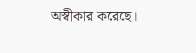অস্বীকার করেছে।